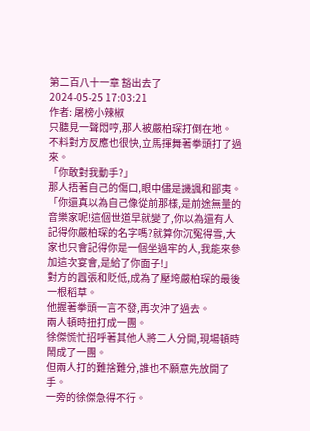第二百八十一章 豁出去了
2024-05-25 17:03:21
作者: 屠榜小辣椒
只聽見一聲悶哼,那人被嚴柏琛打倒在地。
不料對方反應也很快,立馬揮舞著拳頭打了過來。
「你敢對我動手?」
那人捂著自己的傷口,眼中儘是譏諷和鄙夷。
「你還真以為自己像從前那樣,是前途無量的音樂家呢!這個世道早就變了,你以為還有人記得你嚴柏琛的名字嗎?就算你沉冤得雪,大家也只會記得你是一個坐過牢的人,我能來參加這次宴會,是給了你面子!」
對方的囂張和貶低,成為了壓垮嚴柏琛的最後一根稻草。
他握著拳頭一言不發,再次沖了過去。
兩人頓時扭打成一團。
徐傑慌忙招呼著其他人將二人分開,現場頓時鬧成了一團。
但兩人打的難捨難分,誰也不願意先放開了手。
一旁的徐傑急得不行。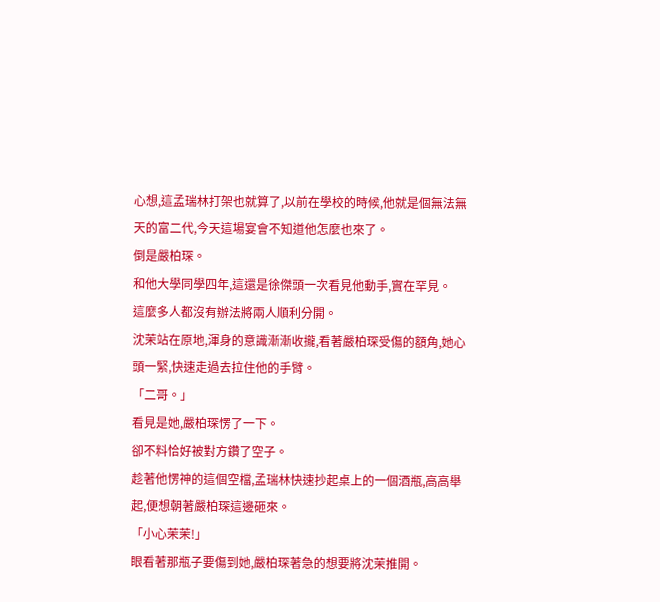心想,這孟瑞林打架也就算了,以前在學校的時候,他就是個無法無天的富二代,今天這場宴會不知道他怎麼也來了。
倒是嚴柏琛。
和他大學同學四年,這還是徐傑頭一次看見他動手,實在罕見。
這麼多人都沒有辦法將兩人順利分開。
沈茉站在原地,渾身的意識漸漸收攏,看著嚴柏琛受傷的額角,她心頭一緊,快速走過去拉住他的手臂。
「二哥。」
看見是她,嚴柏琛愣了一下。
卻不料恰好被對方鑽了空子。
趁著他愣神的這個空檔,孟瑞林快速抄起桌上的一個酒瓶,高高舉起,便想朝著嚴柏琛這邊砸來。
「小心茉茉!」
眼看著那瓶子要傷到她,嚴柏琛著急的想要將沈茉推開。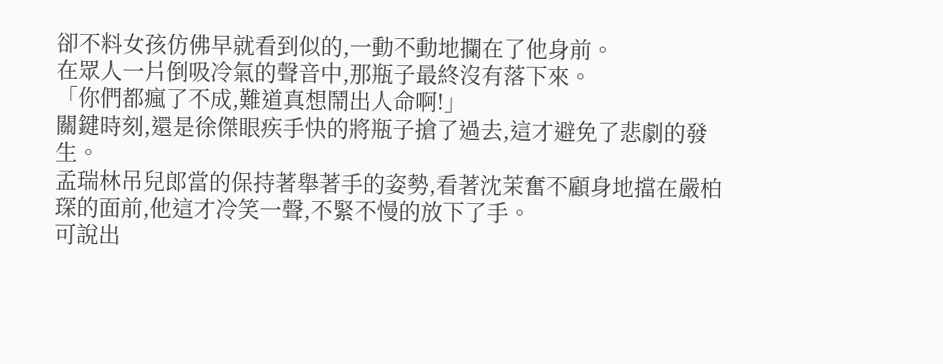卻不料女孩仿佛早就看到似的,一動不動地攔在了他身前。
在眾人一片倒吸冷氣的聲音中,那瓶子最終沒有落下來。
「你們都瘋了不成,難道真想鬧出人命啊!」
關鍵時刻,還是徐傑眼疾手快的將瓶子搶了過去,這才避免了悲劇的發生。
孟瑞林吊兒郎當的保持著舉著手的姿勢,看著沈茉奮不顧身地擋在嚴柏琛的面前,他這才冷笑一聲,不緊不慢的放下了手。
可說出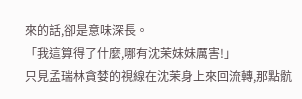來的話,卻是意味深長。
「我這算得了什麼,哪有沈茉妹妹厲害!」
只見孟瑞林貪婪的視線在沈茉身上來回流轉,那點骯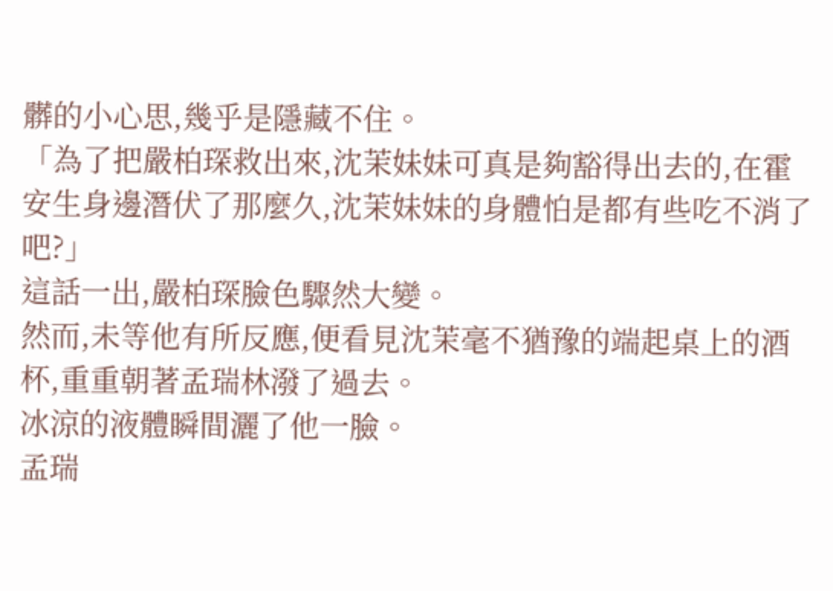髒的小心思,幾乎是隱藏不住。
「為了把嚴柏琛救出來,沈茉妹妹可真是夠豁得出去的,在霍安生身邊潛伏了那麼久,沈茉妹妹的身體怕是都有些吃不消了吧?」
這話一出,嚴柏琛臉色驟然大變。
然而,未等他有所反應,便看見沈茉毫不猶豫的端起桌上的酒杯,重重朝著孟瑞林潑了過去。
冰涼的液體瞬間灑了他一臉。
孟瑞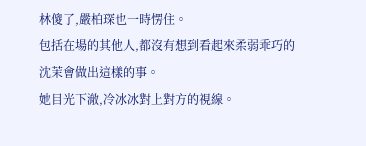林傻了,嚴柏琛也一時愣住。
包括在場的其他人,都沒有想到看起來柔弱乖巧的沈茉會做出這樣的事。
她目光下澈,冷冰冰對上對方的視線。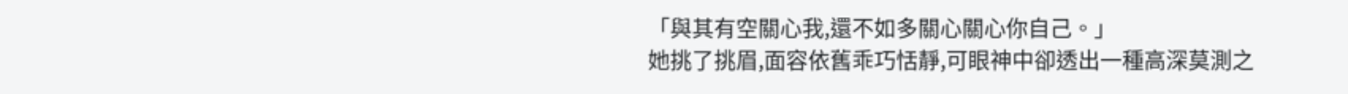「與其有空關心我,還不如多關心關心你自己。」
她挑了挑眉,面容依舊乖巧恬靜,可眼神中卻透出一種高深莫測之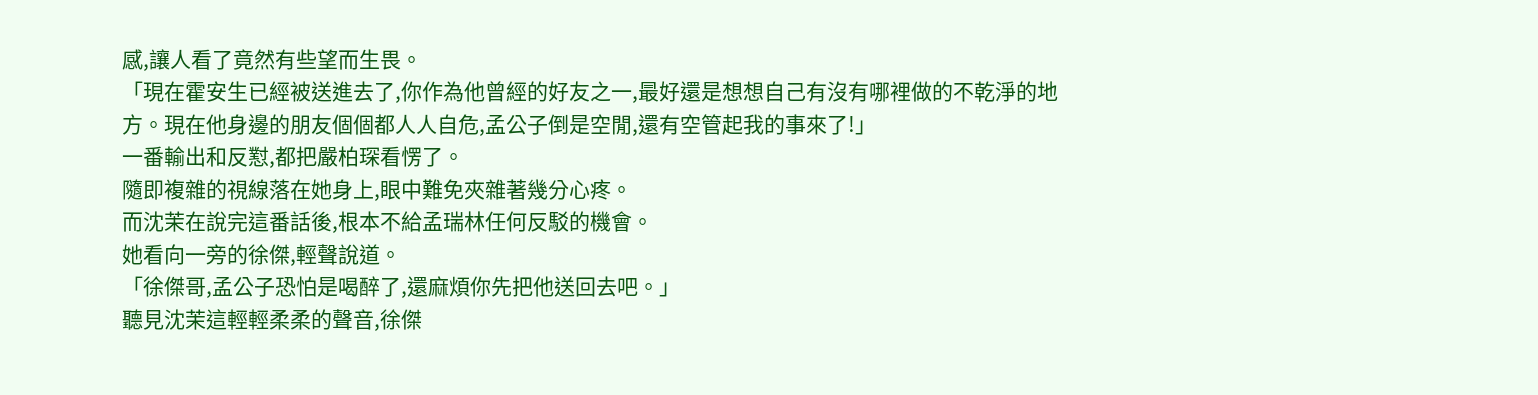感,讓人看了竟然有些望而生畏。
「現在霍安生已經被送進去了,你作為他曾經的好友之一,最好還是想想自己有沒有哪裡做的不乾淨的地方。現在他身邊的朋友個個都人人自危,孟公子倒是空閒,還有空管起我的事來了!」
一番輸出和反懟,都把嚴柏琛看愣了。
隨即複雜的視線落在她身上,眼中難免夾雜著幾分心疼。
而沈茉在說完這番話後,根本不給孟瑞林任何反駁的機會。
她看向一旁的徐傑,輕聲說道。
「徐傑哥,孟公子恐怕是喝醉了,還麻煩你先把他送回去吧。」
聽見沈茉這輕輕柔柔的聲音,徐傑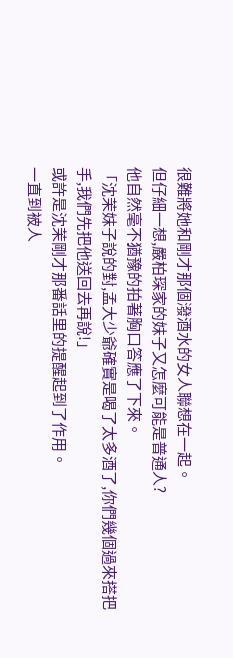很難將她和剛才那個潑酒水的女人聯想在一起。
但仔細一想,嚴柏琛家的妹子又怎麼可能是普通人?
他自然毫不猶豫的拍著胸口答應了下來。
「沈茉妹子說的對,孟大少爺確實是喝了太多酒了,你們幾個過來搭把手,我們先把他送回去再說!」
或許是沈茉剛才那番話里的提醒起到了作用。
一直到被人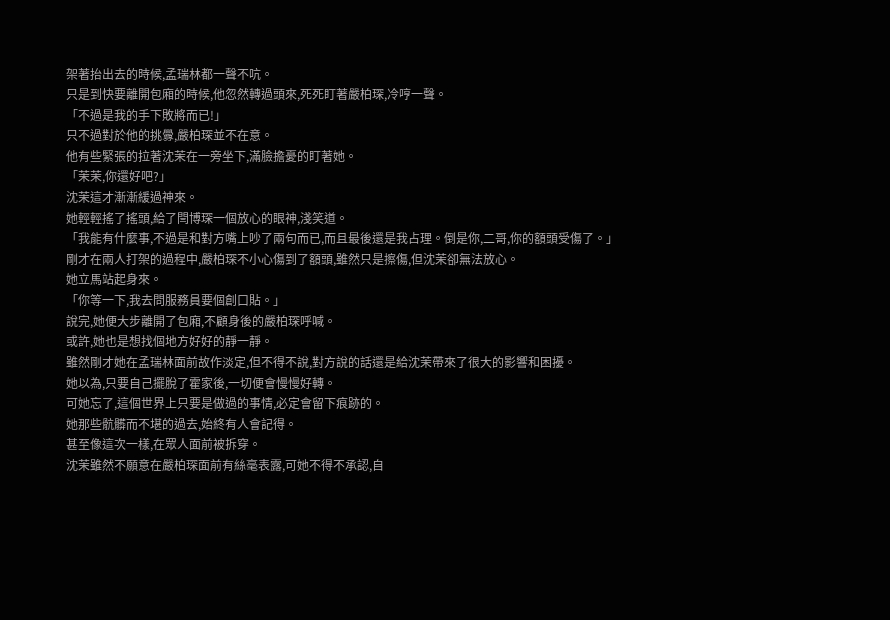架著抬出去的時候,孟瑞林都一聲不吭。
只是到快要離開包廂的時候,他忽然轉過頭來,死死盯著嚴柏琛,冷哼一聲。
「不過是我的手下敗將而已!」
只不過對於他的挑釁,嚴柏琛並不在意。
他有些緊張的拉著沈茉在一旁坐下,滿臉擔憂的盯著她。
「茉茉,你還好吧?」
沈茉這才漸漸緩過神來。
她輕輕搖了搖頭,給了閆博琛一個放心的眼神,淺笑道。
「我能有什麼事,不過是和對方嘴上吵了兩句而已,而且最後還是我占理。倒是你,二哥,你的額頭受傷了。」
剛才在兩人打架的過程中,嚴柏琛不小心傷到了額頭,雖然只是擦傷,但沈茉卻無法放心。
她立馬站起身來。
「你等一下,我去問服務員要個創口貼。」
說完,她便大步離開了包廂,不顧身後的嚴柏琛呼喊。
或許,她也是想找個地方好好的靜一靜。
雖然剛才她在孟瑞林面前故作淡定,但不得不說,對方說的話還是給沈茉帶來了很大的影響和困擾。
她以為,只要自己擺脫了霍家後,一切便會慢慢好轉。
可她忘了,這個世界上只要是做過的事情,必定會留下痕跡的。
她那些骯髒而不堪的過去,始終有人會記得。
甚至像這次一樣,在眾人面前被拆穿。
沈茉雖然不願意在嚴柏琛面前有絲毫表露,可她不得不承認,自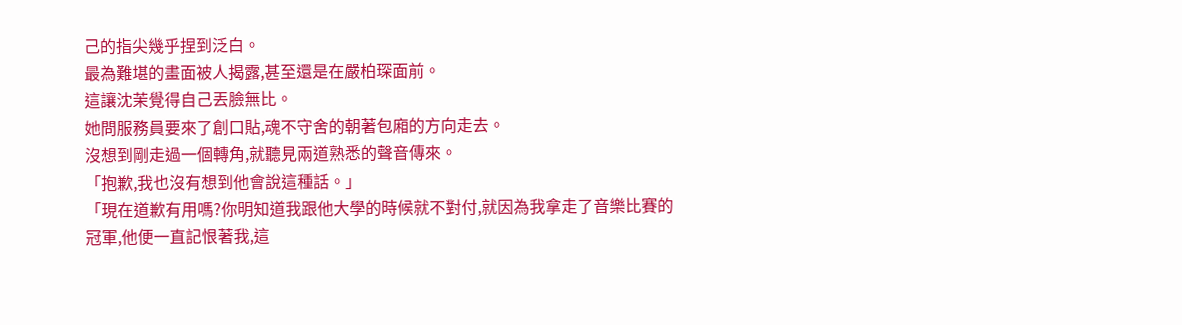己的指尖幾乎捏到泛白。
最為難堪的畫面被人揭露,甚至還是在嚴柏琛面前。
這讓沈茉覺得自己丟臉無比。
她問服務員要來了創口貼,魂不守舍的朝著包廂的方向走去。
沒想到剛走過一個轉角,就聽見兩道熟悉的聲音傳來。
「抱歉,我也沒有想到他會說這種話。」
「現在道歉有用嗎?你明知道我跟他大學的時候就不對付,就因為我拿走了音樂比賽的冠軍,他便一直記恨著我,這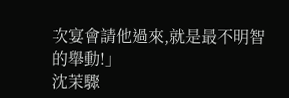次宴會請他過來,就是最不明智的舉動!」
沈茉驟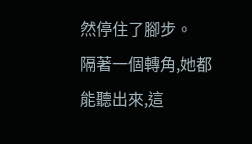然停住了腳步。
隔著一個轉角,她都能聽出來,這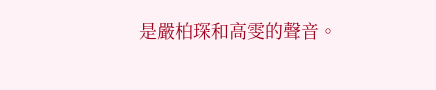是嚴柏琛和高雯的聲音。